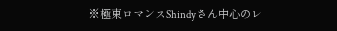※極東ロマンスShindyさん中心のレ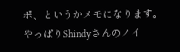ポ、というかメモになります。
やっぱりShindyさんのノイ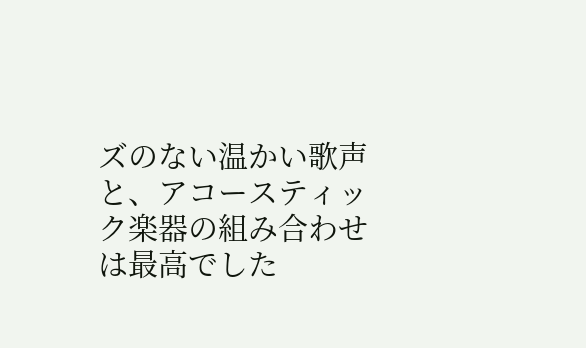ズのない温かい歌声と、アコースティック楽器の組み合わせは最高でした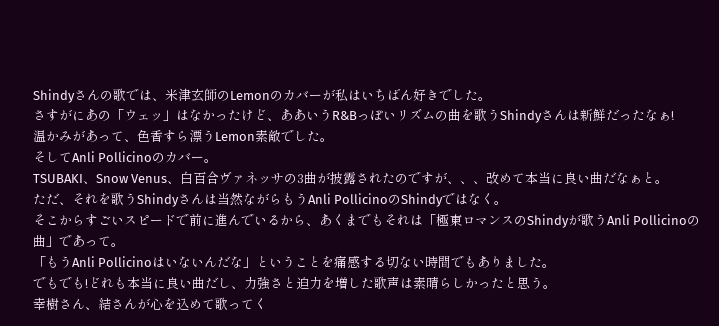Shindyさんの歌では、米津玄師のLemonのカバーが私はいちばん好きでした。
さすがにあの「ウェッ」はなかったけど、ああいうR&Bっぽいリズムの曲を歌うShindyさんは新鮮だったなぁ!
温かみがあって、色香すら漂うLemon素敵でした。
そしてAnli Pollicinoのカバー。
TSUBAKI、Snow Venus、白百合ヴァネッサの3曲が披露されたのですが、、、改めて本当に良い曲だなぁと。
ただ、それを歌うShindyさんは当然ながらもうAnli PollicinoのShindyではなく。
そこからすごいスピードで前に進んでいるから、あくまでもそれは「極東ロマンスのShindyが歌うAnli Pollicinoの曲」であって。
「もうAnli Pollicinoはいないんだな」ということを痛感する切ない時間でもありました。
でもでも!どれも本当に良い曲だし、力強さと迫力を増した歌声は素晴らしかったと思う。
幸樹さん、結さんが心を込めて歌ってく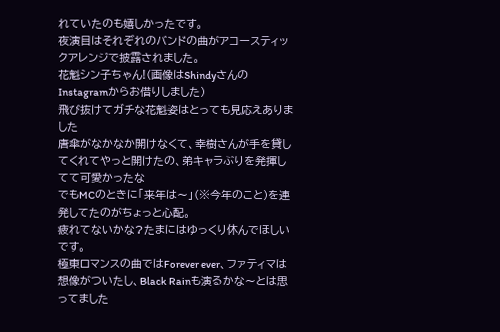れていたのも嬉しかったです。
夜演目はそれぞれのバンドの曲がアコースティックアレンジで披露されました。
花魁シン子ちゃん!(画像はShindyさんのInstagramからお借りしました)
飛び抜けてガチな花魁姿はとっても見応えありました
唐傘がなかなか開けなくて、幸樹さんが手を貸してくれてやっと開けたの、弟キャラぶりを発揮してて可愛かったな
でもMCのときに「来年は〜」(※今年のこと)を連発してたのがちょっと心配。
疲れてないかな?たまにはゆっくり休んでほしいです。
極東ロマンスの曲ではForever ever、ファティマは想像がついたし、Black Rainも演るかな〜とは思ってました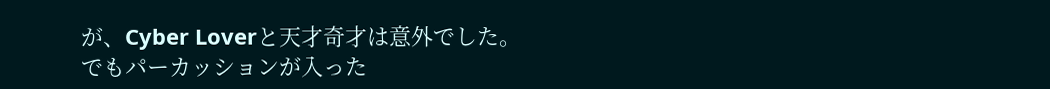が、Cyber Loverと天才奇才は意外でした。
でもパーカッションが入った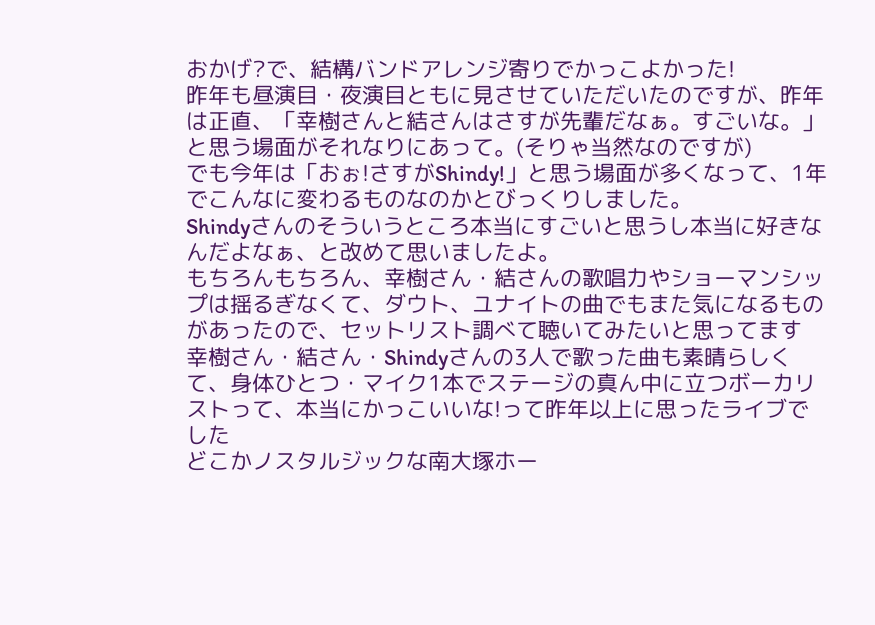おかげ?で、結構バンドアレンジ寄りでかっこよかった!
昨年も昼演目・夜演目ともに見させていただいたのですが、昨年は正直、「幸樹さんと結さんはさすが先輩だなぁ。すごいな。」と思う場面がそれなりにあって。(そりゃ当然なのですが)
でも今年は「おぉ!さすがShindy!」と思う場面が多くなって、1年でこんなに変わるものなのかとびっくりしました。
Shindyさんのそういうところ本当にすごいと思うし本当に好きなんだよなぁ、と改めて思いましたよ。
もちろんもちろん、幸樹さん・結さんの歌唱力やショーマンシップは揺るぎなくて、ダウト、ユナイトの曲でもまた気になるものがあったので、セットリスト調べて聴いてみたいと思ってます
幸樹さん・結さん・Shindyさんの3人で歌った曲も素晴らしくて、身体ひとつ・マイク1本でステージの真ん中に立つボーカリストって、本当にかっこいいな!って昨年以上に思ったライブでした
どこかノスタルジックな南大塚ホー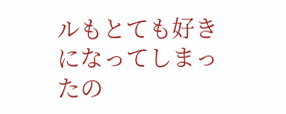ルもとても好きになってしまったの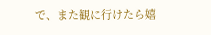で、また観に行けたら嬉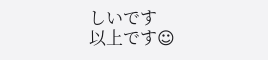しいです
以上です☺